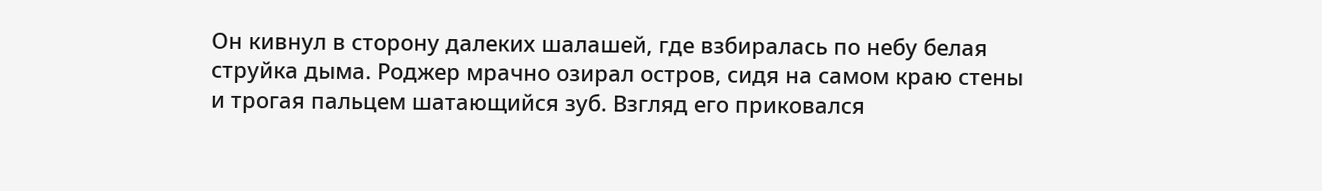Он кивнул в сторону далеких шалашей, где взбиралась по небу белая струйка дыма. Роджер мрачно озирал остров, сидя на самом краю стены и трогая пальцем шатающийся зуб. Взгляд его приковался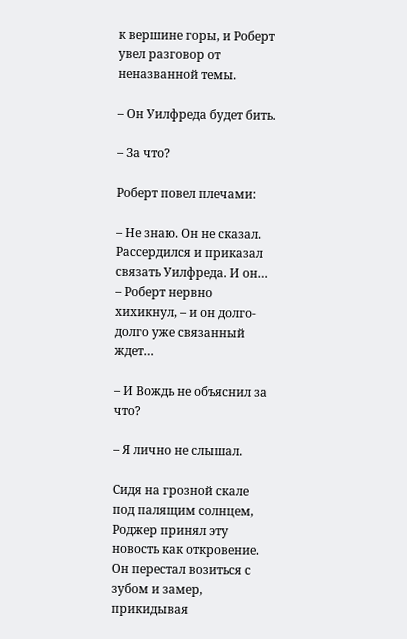к вершине горы, и Роберт увел разговор от неназванной темы.

– Он Уилфреда будет бить.

– За что?

Роберт повел плечами:

– Не знаю. Он не сказал. Рассердился и приказал связать Уилфреда. И он… – Роберт нервно хихикнул, – и он долго-долго уже связанный ждет…

– И Вождь не объяснил за что?

– Я лично не слышал.

Сидя на грозной скале под палящим солнцем, Роджер принял эту новость как откровение. Он перестал возиться с зубом и замер, прикидывая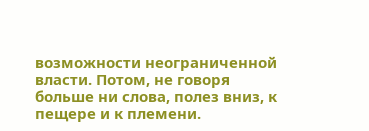возможности неограниченной власти. Потом, не говоря больше ни слова, полез вниз, к пещере и к племени.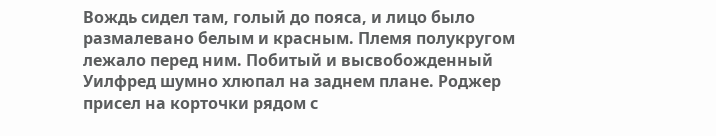Вождь сидел там, голый до пояса, и лицо было размалевано белым и красным. Племя полукругом лежало перед ним. Побитый и высвобожденный Уилфред шумно хлюпал на заднем плане. Роджер присел на корточки рядом с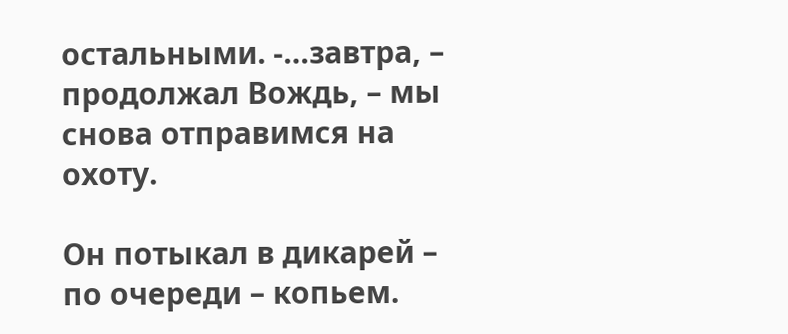остальными. -…завтра, – продолжал Вождь, – мы снова отправимся на охоту.

Он потыкал в дикарей – по очереди – копьем.